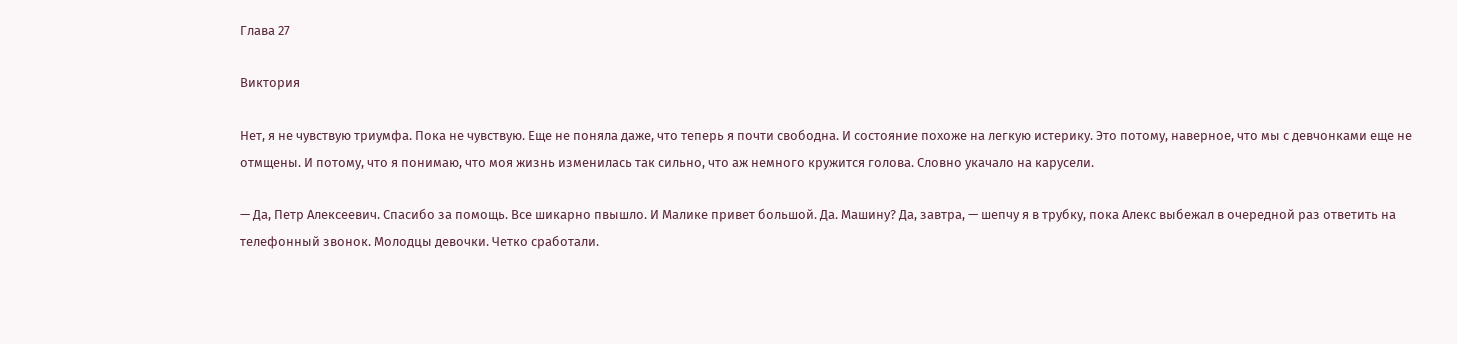Глава 27

Виктория

Нет, я не чувствую триумфа. Пока не чувствую. Еще не поняла даже, что теперь я почти свободна. И состояние похоже на легкую истерику. Это потому, наверное, что мы с девчонками еще не отмщены. И потому, что я понимаю, что моя жизнь изменилась так сильно, что аж немного кружится голова. Словно укачало на карусели.

— Да, Петр Алексеевич. Спасибо за помощь. Все шикарно пвышло. И Малике привет большой. Да. Машину? Да, завтра, — шепчу я в трубку, пока Алекс выбежал в очередной раз ответить на телефонный звонок. Молодцы девочки. Четко сработали.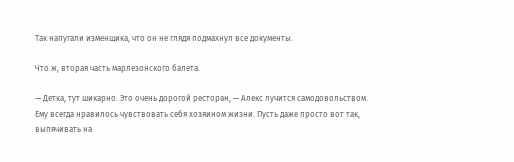Так напугали изменщика, что он не глядя подмахнул все документы.

Что ж, вторая часть марлезонского балета.

— Детка, тут шикарно. Это очень дорогой ресторан, — Алекс лучится самодовольством. Ему всегда нравилось чувствовать себя хозяином жизни. Пусть даже просто вот так, выпячивать на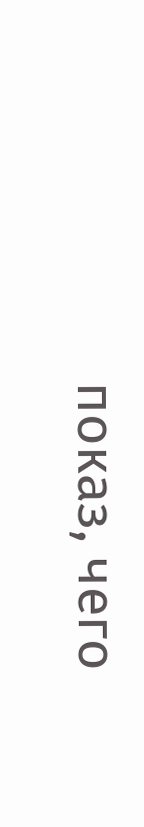показ, чего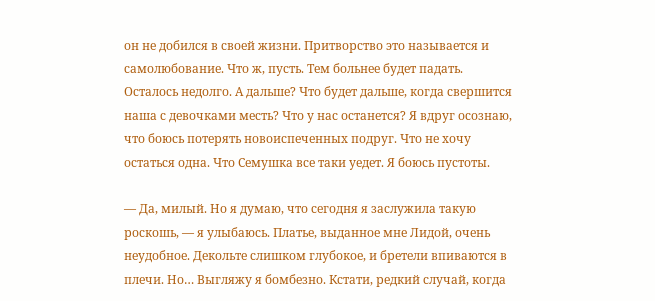он не добился в своей жизни. Притворство это называется и самолюбование. Что ж, пусть. Тем больнее будет падать. Осталось недолго. А дальше? Что будет дальше, когда свершится наша с девочками месть? Что у нас останется? Я вдруг осознаю, что боюсь потерять новоиспеченных подруг. Что не хочу остаться одна. Что Семушка все таки уедет. Я боюсь пустоты.

— Да, милый. Но я думаю, что сегодня я заслужила такую роскошь, — я улыбаюсь. Платье, выданное мне Лидой, очень неудобное. Декольте слишком глубокое, и бретели впиваются в плечи. Но… Выгляжу я бомбезно. Кстати, редкий случай, когда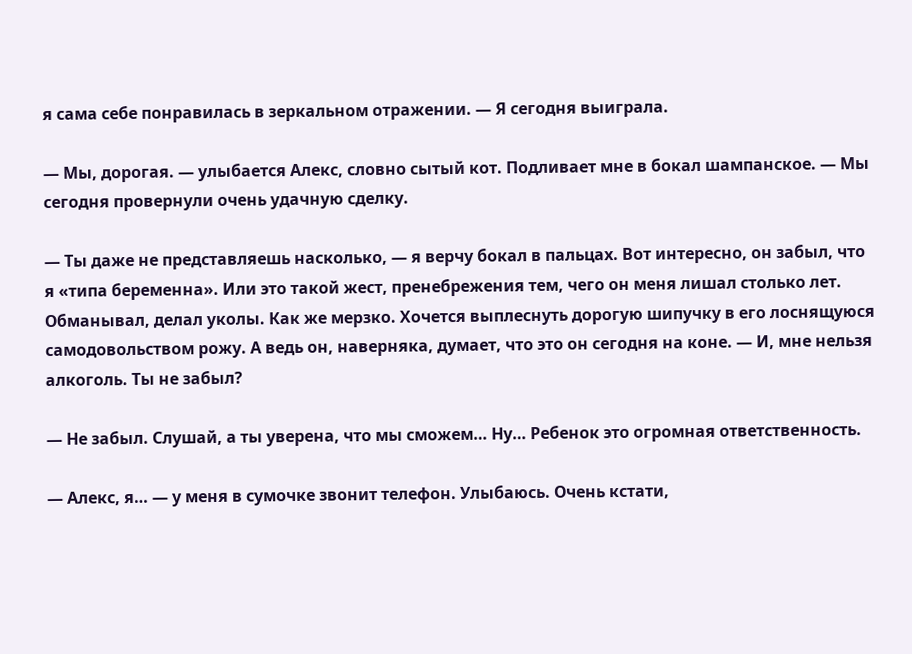я сама себе понравилась в зеркальном отражении. — Я сегодня выиграла.

— Мы, дорогая. — улыбается Алекс, словно сытый кот. Подливает мне в бокал шампанское. — Мы сегодня провернули очень удачную сделку.

— Ты даже не представляешь насколько, — я верчу бокал в пальцах. Вот интересно, он забыл, что я «типа беременна». Или это такой жест, пренебрежения тем, чего он меня лишал столько лет. Обманывал, делал уколы. Как же мерзко. Хочется выплеснуть дорогую шипучку в его лоснящуюся самодовольством рожу. А ведь он, наверняка, думает, что это он сегодня на коне. — И, мне нельзя алкоголь. Ты не забыл?

— Не забыл. Слушай, а ты уверена, что мы сможем… Ну… Ребенок это огромная ответственность.

— Алекс, я… — у меня в сумочке звонит телефон. Улыбаюсь. Очень кстати,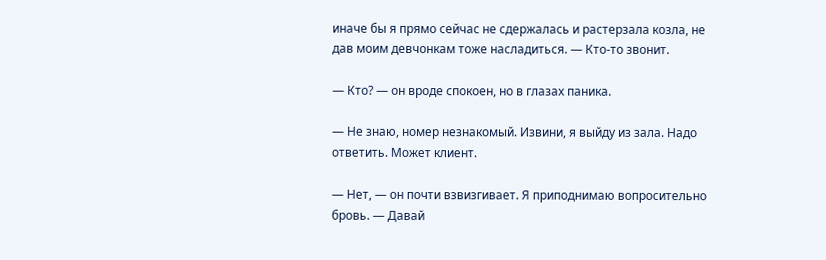иначе бы я прямо сейчас не сдержалась и растерзала козла, не дав моим девчонкам тоже насладиться. — Кто-то звонит.

— Кто? — он вроде спокоен, но в глазах паника.

— Не знаю, номер незнакомый. Извини, я выйду из зала. Надо ответить. Может клиент.

— Нет, — он почти взвизгивает. Я приподнимаю вопросительно бровь. — Давай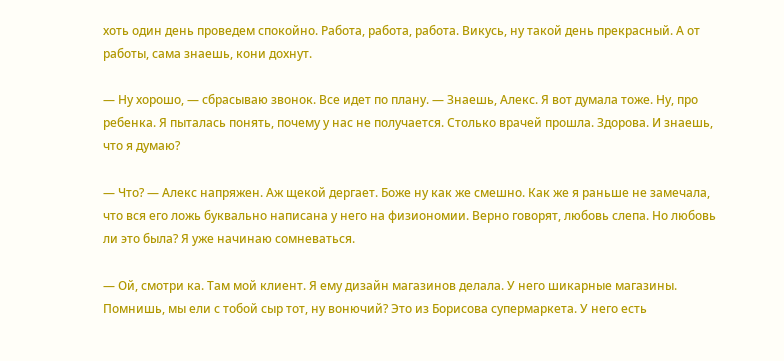хоть один день проведем спокойно. Работа, работа, работа. Викусь, ну такой день прекрасный. А от работы, сама знаешь, кони дохнут.

— Ну хорошо, — сбрасываю звонок. Все идет по плану. — Знаешь, Алекс. Я вот думала тоже. Ну, про ребенка. Я пыталась понять, почему у нас не получается. Столько врачей прошла. Здорова. И знаешь, что я думаю?

— Что? — Алекс напряжен. Аж щекой дергает. Боже ну как же смешно. Как же я раньше не замечала, что вся его ложь буквально написана у него на физиономии. Верно говорят, любовь слепа. Но любовь ли это была? Я уже начинаю сомневаться.

— Ой, смотри ка. Там мой клиент. Я ему дизайн магазинов делала. У него шикарные магазины. Помнишь, мы ели с тобой сыр тот, ну вонючий? Это из Борисова супермаркета. У него есть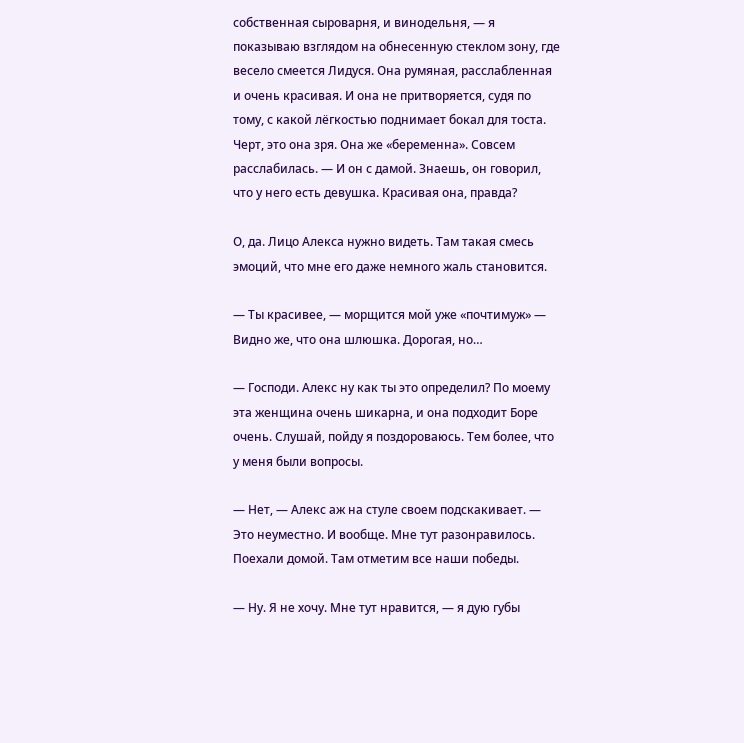собственная сыроварня, и винодельня, — я показываю взглядом на обнесенную стеклом зону, где весело смеется Лидуся. Она румяная, расслабленная и очень красивая. И она не притворяется, судя по тому, с какой лёгкостью поднимает бокал для тоста. Черт, это она зря. Она же «беременна». Совсем расслабилась. — И он с дамой. Знаешь, он говорил, что у него есть девушка. Красивая она, правда?

О, да. Лицо Алекса нужно видеть. Там такая смесь эмоций, что мне его даже немного жаль становится.

— Ты красивее, — морщится мой уже «почтимуж» — Видно же, что она шлюшка. Дорогая, но…

— Господи. Алекс ну как ты это определил? По моему эта женщина очень шикарна, и она подходит Боре очень. Слушай, пойду я поздороваюсь. Тем более, что у меня были вопросы.

— Нет, — Алекс аж на стуле своем подскакивает. — Это неуместно. И вообще. Мне тут разонравилось. Поехали домой. Там отметим все наши победы.

— Ну. Я не хочу. Мне тут нравится, — я дую губы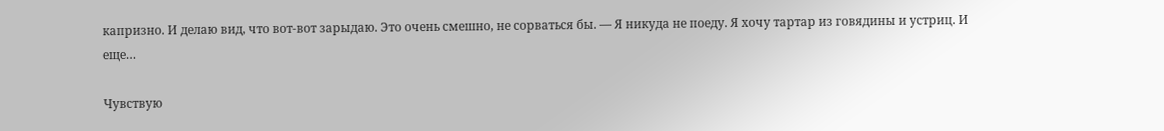капризно. И делаю вид, что вот-вот зарыдаю. Это очень смешно, не сорваться бы. — Я никуда не поеду. Я хочу тартар из говядины и устриц. И еще…

Чувствую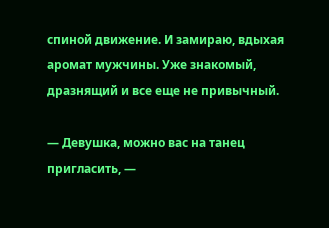спиной движение. И замираю, вдыхая аромат мужчины. Уже знакомый, дразнящий и все еще не привычный.

— Девушка, можно вас на танец пригласить, —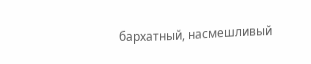бархатный, насмешливый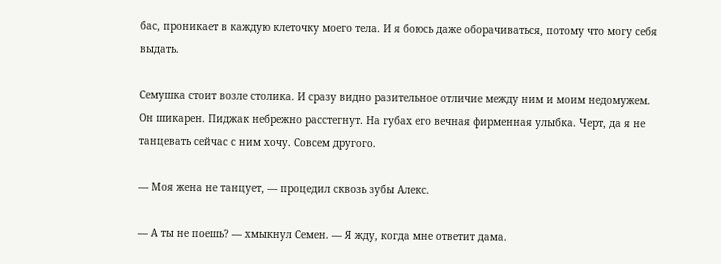бас, проникает в каждую клеточку моего тела. И я боюсь даже оборачиваться, потому что могу себя выдать.

Семушка стоит возле столика. И сразу видно разительное отличие между ним и моим недомужем. Он шикарен. Пиджак небрежно расстегнут. На губах его вечная фирменная улыбка. Черт, да я не танцевать сейчас с ним хочу. Совсем другого.

— Моя жена не танцует, — процедил сквозь зубы Алекс.

— А ты не поешь? — хмыкнул Семен. — Я жду, когда мне ответит дама.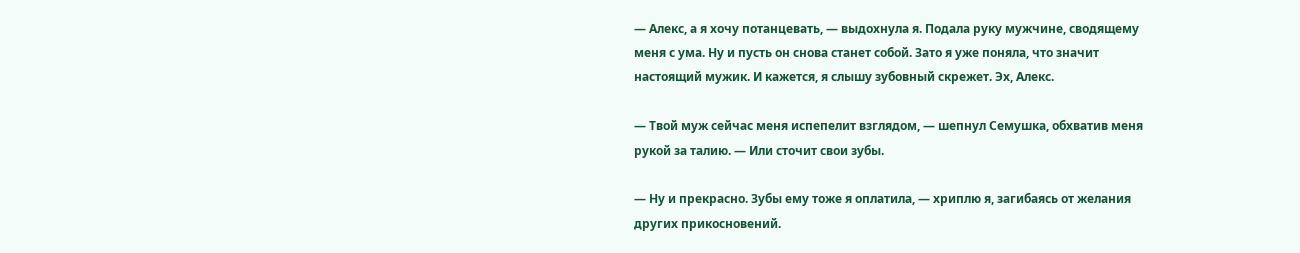— Алекс, а я хочу потанцевать, — выдохнула я. Подала руку мужчине, сводящему меня с ума. Ну и пусть он снова станет собой. Зато я уже поняла, что значит настоящий мужик. И кажется, я слышу зубовный скрежет. Эх, Алекс.

— Твой муж сейчас меня испепелит взглядом, — шепнул Семушка, обхватив меня рукой за талию. — Или сточит свои зубы.

— Ну и прекрасно. Зубы ему тоже я оплатила, — хриплю я, загибаясь от желания других прикосновений.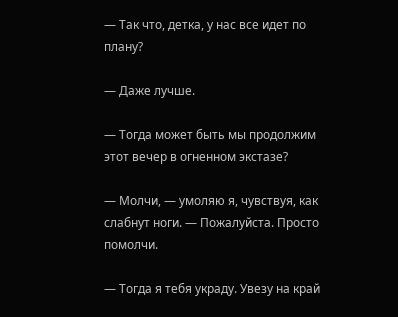— Так что, детка, у нас все идет по плану?

— Даже лучше.

— Тогда может быть мы продолжим этот вечер в огненном экстазе?

— Молчи, — умоляю я, чувствуя, как слабнут ноги. — Пожалуйста. Просто помолчи.

— Тогда я тебя украду. Увезу на край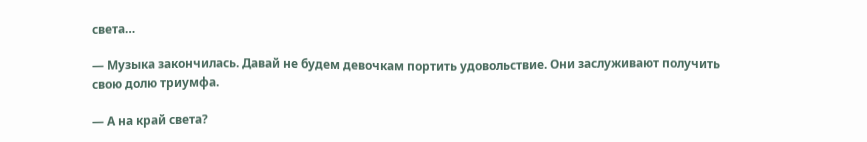света…

— Музыка закончилась. Давай не будем девочкам портить удовольствие. Они заслуживают получить свою долю триумфа.

— А на край света?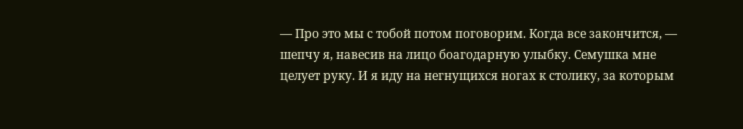— Про это мы с тобой потом поговорим. Когда все закончится, — шепчу я, навесив на лицо боагодарную улыбку. Семушка мне целует руку. И я иду на негнущихся ногах к столику, за которым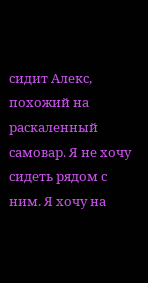сидит Алекс, похожий на раскаленный самовар. Я не хочу сидеть рядом с ним. Я хочу на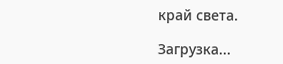край света.

Загрузка...